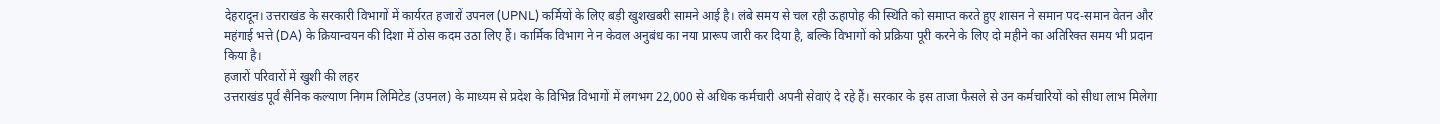देहरादून। उत्तराखंड के सरकारी विभागों में कार्यरत हजारों उपनल (UPNL) कर्मियों के लिए बड़ी खुशखबरी सामने आई है। लंबे समय से चल रही ऊहापोह की स्थिति को समाप्त करते हुए शासन ने समान पद-समान वेतन और महंगाई भत्ते (DA) के क्रियान्वयन की दिशा में ठोस कदम उठा लिए हैं। कार्मिक विभाग ने न केवल अनुबंध का नया प्रारूप जारी कर दिया है, बल्कि विभागों को प्रक्रिया पूरी करने के लिए दो महीने का अतिरिक्त समय भी प्रदान किया है।
हजारों परिवारों में खुशी की लहर
उत्तराखंड पूर्व सैनिक कल्याण निगम लिमिटेड (उपनल) के माध्यम से प्रदेश के विभिन्न विभागों में लगभग 22,000 से अधिक कर्मचारी अपनी सेवाएं दे रहे हैं। सरकार के इस ताजा फैसले से उन कर्मचारियों को सीधा लाभ मिलेगा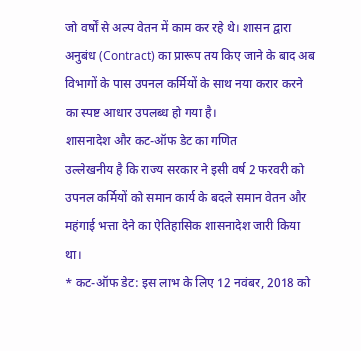जो वर्षों से अल्प वेतन में काम कर रहे थे। शासन द्वारा अनुबंध (Contract) का प्रारूप तय किए जाने के बाद अब विभागों के पास उपनल कर्मियों के साथ नया करार करने का स्पष्ट आधार उपलब्ध हो गया है।
शासनादेश और कट-ऑफ डेट का गणित
उल्लेखनीय है कि राज्य सरकार ने इसी वर्ष 2 फरवरी को उपनल कर्मियों को समान कार्य के बदले समान वेतन और महंगाई भत्ता देने का ऐतिहासिक शासनादेश जारी किया था।
* कट-ऑफ डेट: इस लाभ के लिए 12 नवंबर, 2018 को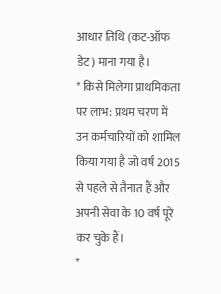आधार तिथि (कट-ऑफ डेट) माना गया है।
* किसे मिलेगा प्राथमिकता पर लाभ: प्रथम चरण में उन कर्मचारियों को शामिल किया गया है जो वर्ष 2015 से पहले से तैनात हैं और अपनी सेवा के 10 वर्ष पूरे कर चुके हैं।
*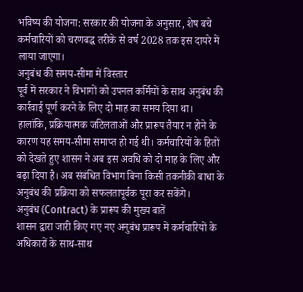भविष्य की योजना: सरकार की योजना के अनुसार, शेष बचे कर्मचारियों को चरणबद्ध तरीके से वर्ष 2028 तक इस दायरे में लाया जाएगा।
अनुबंध की समय-सीमा में विस्तार
पूर्व में सरकार ने विभागों को उपनल कर्मियों के साथ अनुबंध की कार्रवाई पूर्ण करने के लिए दो माह का समय दिया था। हालांकि, प्रक्रियात्मक जटिलताओं और प्रारूप तैयार न होने के कारण यह समय-सीमा समाप्त हो गई थी। कर्मचारियों के हितों को देखते हुए शासन ने अब इस अवधि को दो माह के लिए और बढ़ा दिया है। अब संबंधित विभाग बिना किसी तकनीकी बाधा के अनुबंध की प्रक्रिया को सफलतापूर्वक पूरा कर सकेंगे।
अनुबंध (Contract) के प्रारूप की मुख्य बातें
शासन द्वारा जारी किए गए नए अनुबंध प्रारूप में कर्मचारियों के अधिकारों के साथ-साथ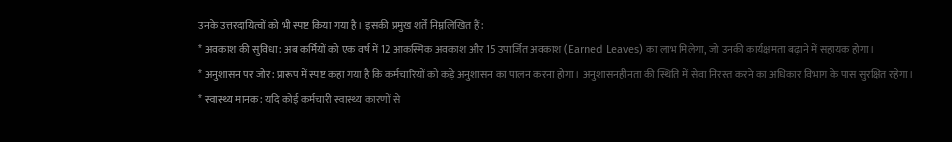उनके उत्तरदायित्वों को भी स्पष्ट किया गया है। इसकी प्रमुख शर्तें निम्नलिखित हैं:
* अवकाश की सुविधा: अब कर्मियों को एक वर्ष में 12 आकस्मिक अवकाश और 15 उपार्जित अवकाश (Earned Leaves) का लाभ मिलेगा, जो उनकी कार्यक्षमता बढ़ाने में सहायक होगा।
* अनुशासन पर जोर: प्रारूप में स्पष्ट कहा गया है कि कर्मचारियों को कड़े अनुशासन का पालन करना होगा। अनुशासनहीनता की स्थिति में सेवा निरस्त करने का अधिकार विभाग के पास सुरक्षित रहेगा।
* स्वास्थ्य मानक: यदि कोई कर्मचारी स्वास्थ्य कारणों से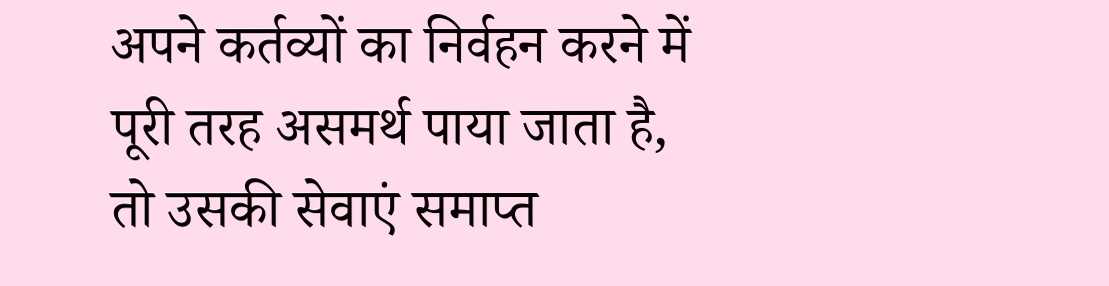अपने कर्तव्यों का निर्वहन करने में पूरी तरह असमर्थ पाया जाता है, तो उसकी सेवाएं समाप्त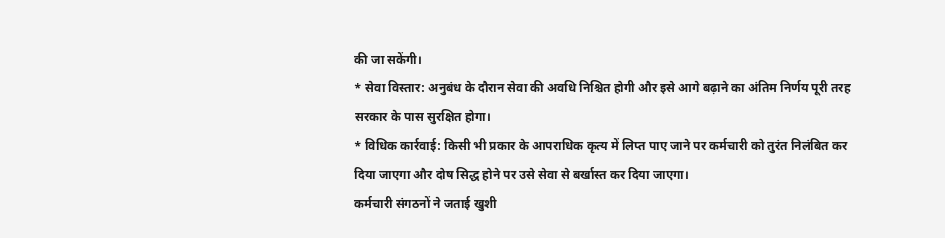की जा सकेंगी।
* सेवा विस्तार: अनुबंध के दौरान सेवा की अवधि निश्चित होगी और इसे आगे बढ़ाने का अंतिम निर्णय पूरी तरह सरकार के पास सुरक्षित होगा।
* विधिक कार्रवाई: किसी भी प्रकार के आपराधिक कृत्य में लिप्त पाए जाने पर कर्मचारी को तुरंत निलंबित कर दिया जाएगा और दोष सिद्ध होने पर उसे सेवा से बर्खास्त कर दिया जाएगा।
कर्मचारी संगठनों ने जताई खुशी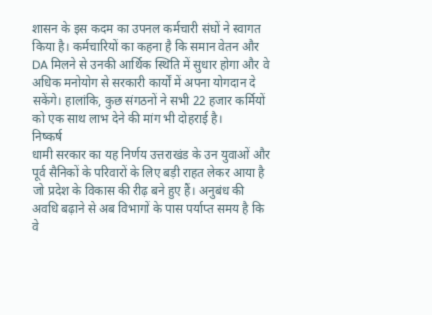शासन के इस कदम का उपनल कर्मचारी संघों ने स्वागत किया है। कर्मचारियों का कहना है कि समान वेतन और DA मिलने से उनकी आर्थिक स्थिति में सुधार होगा और वे अधिक मनोयोग से सरकारी कार्यों में अपना योगदान दे सकेंगे। हालांकि, कुछ संगठनों ने सभी 22 हजार कर्मियों को एक साथ लाभ देने की मांग भी दोहराई है।
निष्कर्ष
धामी सरकार का यह निर्णय उत्तराखंड के उन युवाओं और पूर्व सैनिकों के परिवारों के लिए बड़ी राहत लेकर आया है जो प्रदेश के विकास की रीढ़ बने हुए हैं। अनुबंध की अवधि बढ़ाने से अब विभागों के पास पर्याप्त समय है कि वे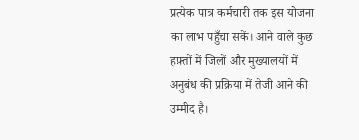प्रत्येक पात्र कर्मचारी तक इस योजना का लाभ पहुँचा सकें। आने वाले कुछ हफ़्तों में जिलों और मुख्यालयों में अनुबंध की प्रक्रिया में तेजी आने की उम्मीद है।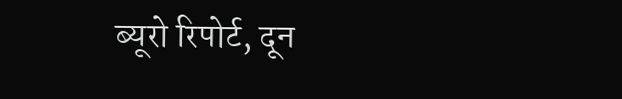ब्यूरो रिपोर्ट, दून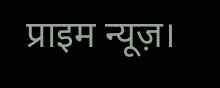प्राइम न्यूज़।